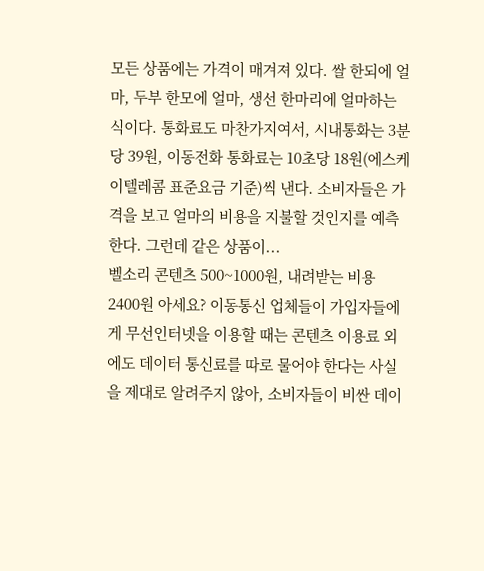모든 상품에는 가격이 매겨져 있다. 쌀 한되에 얼마, 두부 한모에 얼마, 생선 한마리에 얼마하는 식이다. 통화료도 마찬가지여서, 시내통화는 3분당 39원, 이동전화 통화료는 10초당 18원(에스케이텔레콤 표준요금 기준)씩 낸다. 소비자들은 가격을 보고 얼마의 비용을 지불할 것인지를 예측한다. 그런데 같은 상품이...
벨소리 콘텐츠 500~1000원, 내려받는 비용 2400원 아세요? 이동통신 업체들이 가입자들에게 무선인터넷을 이용할 때는 콘텐츠 이용료 외에도 데이터 통신료를 따로 물어야 한다는 사실을 제대로 알려주지 않아, 소비자들이 비싼 데이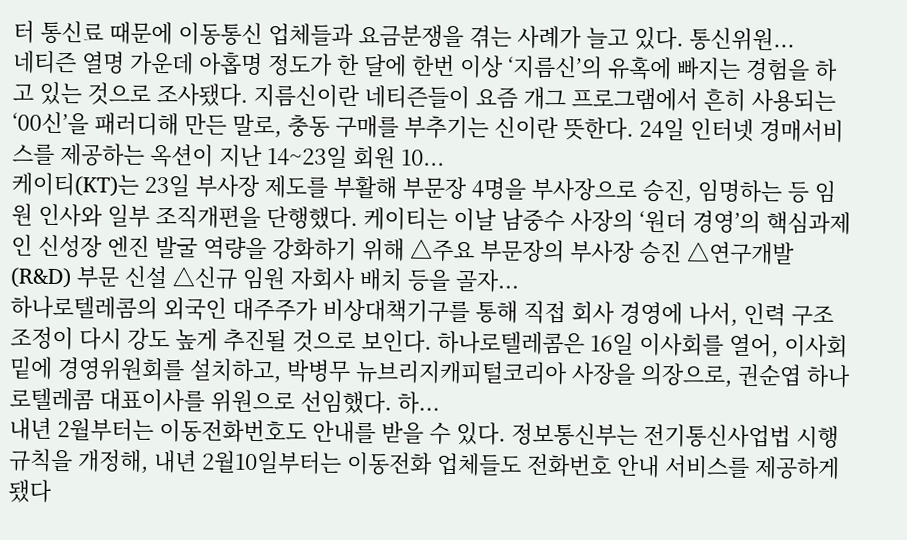터 통신료 때문에 이동통신 업체들과 요금분쟁을 겪는 사례가 늘고 있다. 통신위원...
네티즌 열명 가운데 아홉명 정도가 한 달에 한번 이상 ‘지름신’의 유혹에 빠지는 경험을 하고 있는 것으로 조사됐다. 지름신이란 네티즌들이 요즘 개그 프로그램에서 흔히 사용되는 ‘00신’을 패러디해 만든 말로, 충동 구매를 부추기는 신이란 뜻한다. 24일 인터넷 경매서비스를 제공하는 옥션이 지난 14~23일 회원 10...
케이티(KT)는 23일 부사장 제도를 부활해 부문장 4명을 부사장으로 승진, 임명하는 등 임원 인사와 일부 조직개편을 단행했다. 케이티는 이날 남중수 사장의 ‘원더 경영’의 핵심과제인 신성장 엔진 발굴 역량을 강화하기 위해 △주요 부문장의 부사장 승진 △연구개발(R&D) 부문 신설 △신규 임원 자회사 배치 등을 골자...
하나로텔레콤의 외국인 대주주가 비상대책기구를 통해 직접 회사 경영에 나서, 인력 구조조정이 다시 강도 높게 추진될 것으로 보인다. 하나로텔레콤은 16일 이사회를 열어, 이사회 밑에 경영위원회를 설치하고, 박병무 뉴브리지캐피털코리아 사장을 의장으로, 권순엽 하나로텔레콤 대표이사를 위원으로 선임했다. 하...
내년 2월부터는 이동전화번호도 안내를 받을 수 있다. 정보통신부는 전기통신사업법 시행규칙을 개정해, 내년 2월10일부터는 이동전화 업체들도 전화번호 안내 서비스를 제공하게 됐다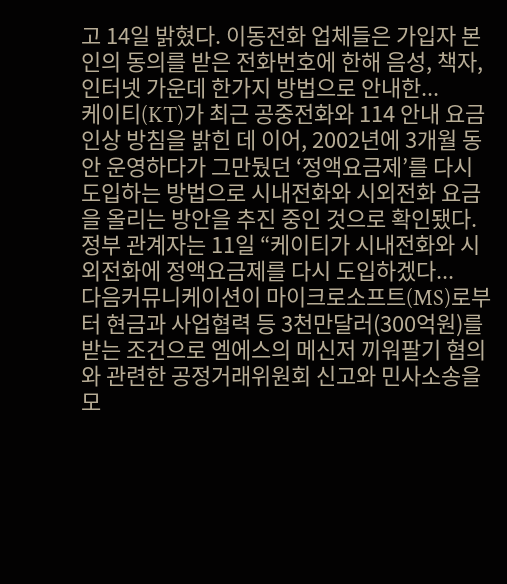고 14일 밝혔다. 이동전화 업체들은 가입자 본인의 동의를 받은 전화번호에 한해 음성, 책자, 인터넷 가운데 한가지 방법으로 안내한...
케이티(KT)가 최근 공중전화와 114 안내 요금 인상 방침을 밝힌 데 이어, 2002년에 3개월 동안 운영하다가 그만뒀던 ‘정액요금제’를 다시 도입하는 방법으로 시내전화와 시외전화 요금을 올리는 방안을 추진 중인 것으로 확인됐다. 정부 관계자는 11일 “케이티가 시내전화와 시외전화에 정액요금제를 다시 도입하겠다...
다음커뮤니케이션이 마이크로소프트(MS)로부터 현금과 사업협력 등 3천만달러(300억원)를 받는 조건으로 엠에스의 메신저 끼워팔기 혐의와 관련한 공정거래위원회 신고와 민사소송을 모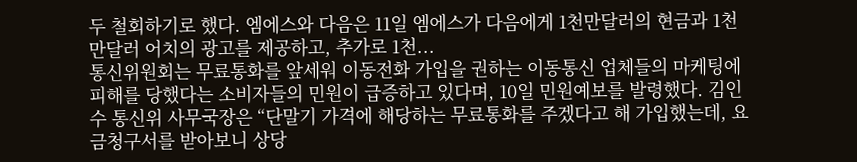두 철회하기로 했다. 엠에스와 다음은 11일 엠에스가 다음에게 1천만달러의 현금과 1천만달러 어치의 광고를 제공하고, 추가로 1천...
통신위원회는 무료통화를 앞세워 이동전화 가입을 권하는 이동통신 업체들의 마케팅에 피해를 당했다는 소비자들의 민원이 급증하고 있다며, 10일 민원예보를 발령했다. 김인수 통신위 사무국장은 “단말기 가격에 해당하는 무료통화를 주겠다고 해 가입했는데, 요금청구서를 받아보니 상당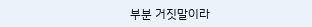부분 거짓말이라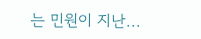는 민원이 지난...